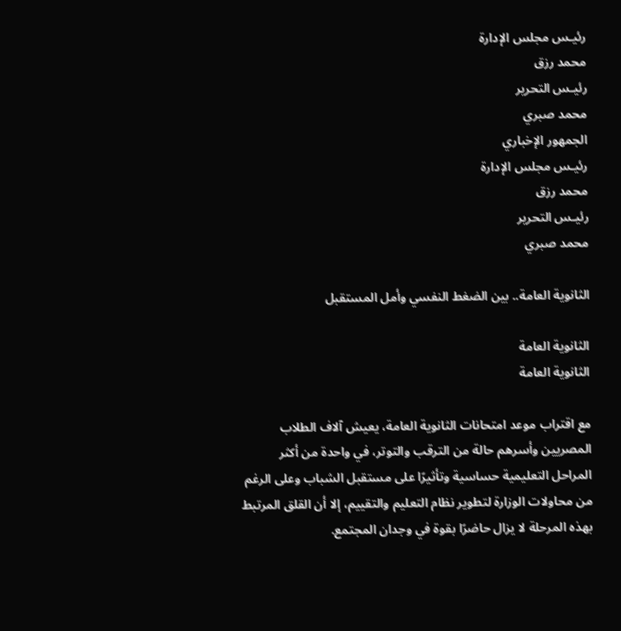رئيـس مجلس الإدارة
محمد رزق
رئيـس التحرير
محمد صبري
الجمهور الإخباري
رئيـس مجلس الإدارة
محمد رزق
رئيـس التحرير
محمد صبري

الثانوية العامة.. بين الضغط النفسي وأمل المستقبل

الثانوية العامة
الثانوية العامة

مع اقتراب موعد امتحانات الثانوية العامة، يعيش آلاف الطلاب المصريين وأسرهم حالة من الترقب والتوتر، في واحدة من أكثر المراحل التعليمية حساسية وتأثيرًا على مستقبل الشباب وعلى الرغم من محاولات الوزارة لتطوير نظام التعليم والتقييم، إلا أن القلق المرتبط بهذه المرحلة لا يزال حاضرًا بقوة في وجدان المجتمع.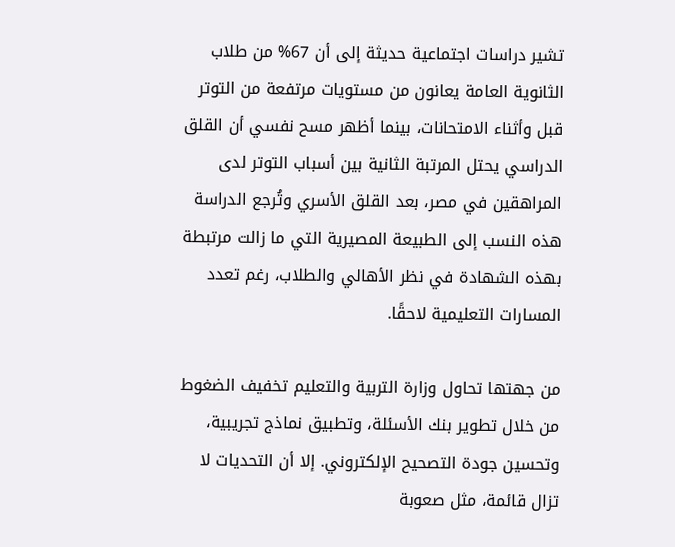تشير دراسات اجتماعية حديثة إلى أن 67% من طلاب الثانوية العامة يعانون من مستويات مرتفعة من التوتر قبل وأثناء الامتحانات، بينما أظهر مسح نفسي أن القلق الدراسي يحتل المرتبة الثانية بين أسباب التوتر لدى المراهقين في مصر، بعد القلق الأسري وتُرجع الدراسة هذه النسب إلى الطبيعة المصيرية التي ما زالت مرتبطة بهذه الشهادة في نظر الأهالي والطلاب، رغم تعدد المسارات التعليمية لاحقًا.

من جهتها تحاول وزارة التربية والتعليم تخفيف الضغوط من خلال تطوير بنك الأسئلة، وتطبيق نماذج تجريبية، وتحسين جودة التصحيح الإلكتروني. إلا أن التحديات لا تزال قائمة، مثل صعوبة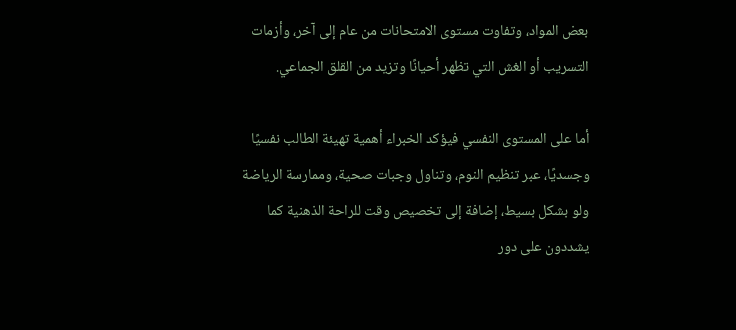بعض المواد، وتفاوت مستوى الامتحانات من عام إلى آخر، وأزمات التسريب أو الغش التي تظهر أحيانًا وتزيد من القلق الجماعي.

أما على المستوى النفسي فيؤكد الخبراء أهمية تهيئة الطالب نفسيًا وجسديًا، عبر تنظيم النوم، وتناول وجبات صحية، وممارسة الرياضة ولو بشكل بسيط، إضافة إلى تخصيص وقت للراحة الذهنية كما يشددون على دور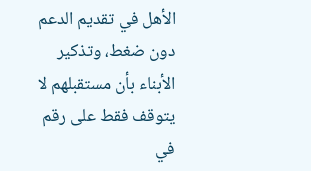الأهل في تقديم الدعم دون ضغط، وتذكير الأبناء بأن مستقبلهم لا يتوقف فقط على رقم في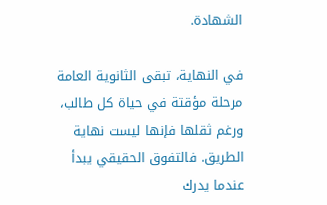الشهادة.

في النهاية، تبقى الثانوية العامة مرحلة مؤقتة في حياة كل طالب، ورغم ثقلها فإنها ليست نهاية الطريق. فالتفوق الحقيقي يبدأ عندما يدرك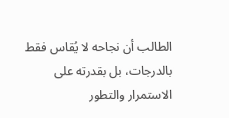الطالب أن نجاحه لا يُقاس فقط بالدرجات، بل بقدرته على الاستمرار والتطور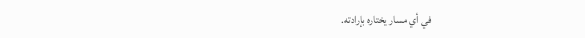في أي مسار يختاره بإرادته.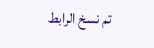تم نسخ الرابط